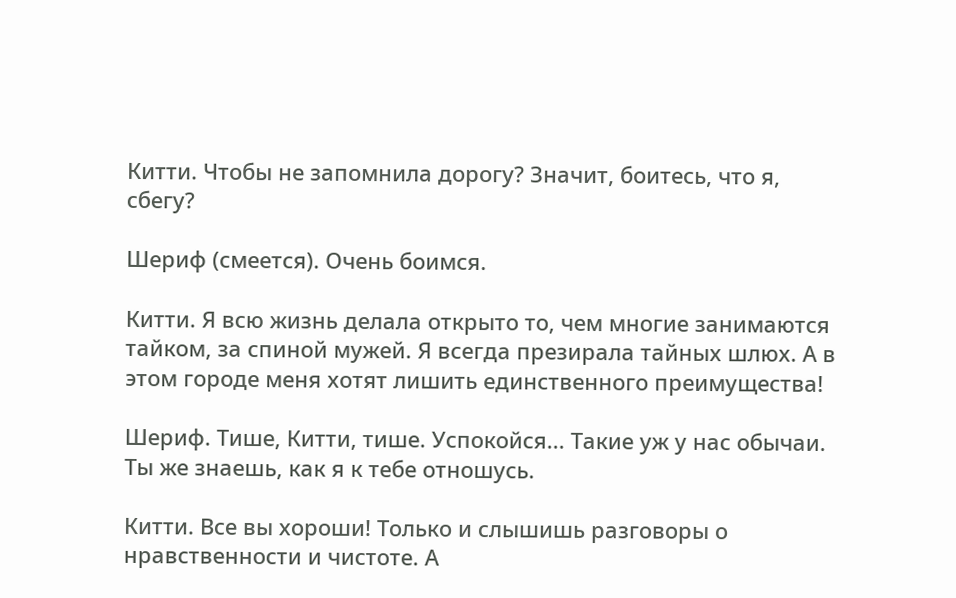Китти. Чтобы не запомнила дорогу? Значит, боитесь, что я, сбегу?

Шериф (смеется). Очень боимся.

Китти. Я всю жизнь делала открыто то, чем многие занимаются тайком, за спиной мужей. Я всегда презирала тайных шлюх. А в этом городе меня хотят лишить единственного преимущества!

Шериф. Тише, Китти, тише. Успокойся... Такие уж у нас обычаи. Ты же знаешь, как я к тебе отношусь.

Китти. Все вы хороши! Только и слышишь разговоры о нравственности и чистоте. А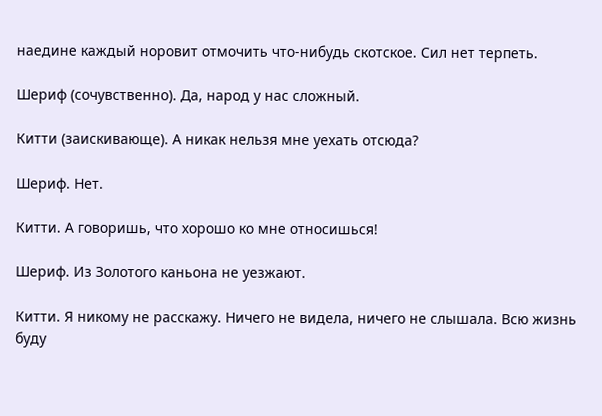наедине каждый норовит отмочить что-нибудь скотское. Сил нет терпеть.

Шериф (сочувственно). Да, народ у нас сложный.

Китти (заискивающе). А никак нельзя мне уехать отсюда?

Шериф. Нет.

Китти. А говоришь, что хорошо ко мне относишься!

Шериф. Из Золотого каньона не уезжают.

Китти. Я никому не расскажу. Ничего не видела, ничего не слышала. Всю жизнь буду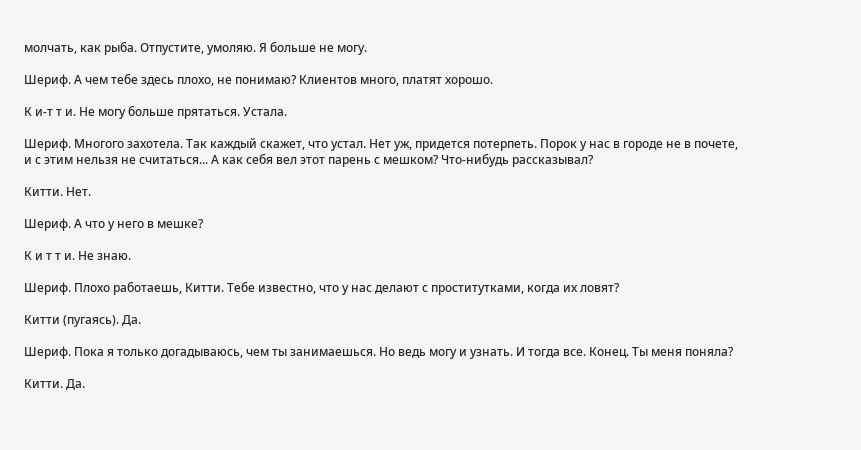молчать, как рыба. Отпустите, умоляю. Я больше не могу.

Шериф. А чем тебе здесь плохо, не понимаю? Клиентов много, платят хорошо.

К и-т т и. Не могу больше прятаться. Устала.

Шериф. Многого захотела. Так каждый скажет, что устал. Нет уж, придется потерпеть. Порок у нас в городе не в почете, и с этим нельзя не считаться... А как себя вел этот парень с мешком? Что-нибудь рассказывал?

Китти. Нет.

Шериф. А что у него в мешке?

К и т т и. Не знаю.

Шериф. Плохо работаешь, Китти. Тебе известно, что у нас делают с проститутками, когда их ловят?

Китти (пугаясь). Да.

Шериф. Пока я только догадываюсь, чем ты занимаешься. Но ведь могу и узнать. И тогда все. Конец. Ты меня поняла?

Китти. Да.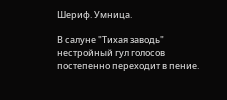Шериф. Умница.

В салуне "Тихая заводь" нестройный гул голосов постепенно переходит в пение.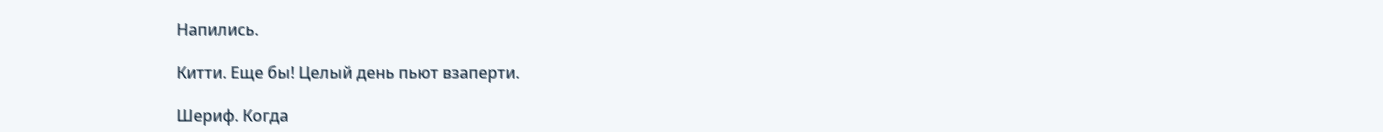Напились.

Китти. Еще бы! Целый день пьют взаперти.

Шериф. Когда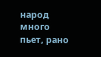народ много пьет, рано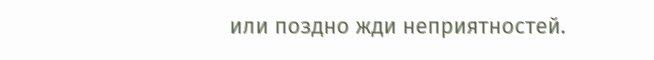или поздно жди неприятностей.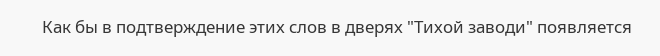Как бы в подтверждение этих слов в дверях "Тихой заводи" появляется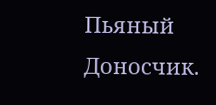Пьяный Доносчик.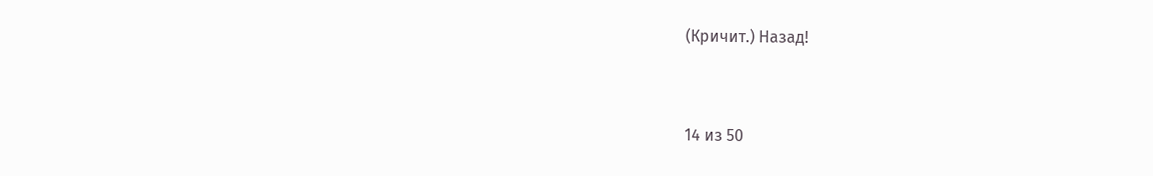(Кричит.) Назад!



14 из 50